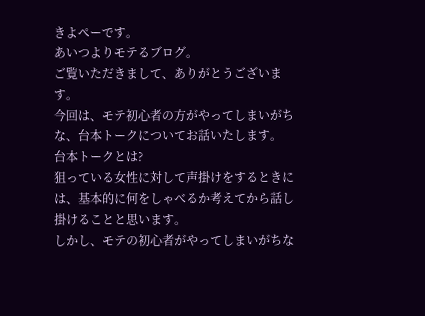きよぺーです。
あいつよりモテるブログ。
ご覧いただきまして、ありがとうございます。
今回は、モテ初心者の方がやってしまいがちな、台本トークについてお話いたします。
台本トークとは?
狙っている女性に対して声掛けをするときには、基本的に何をしゃべるか考えてから話し掛けることと思います。
しかし、モテの初心者がやってしまいがちな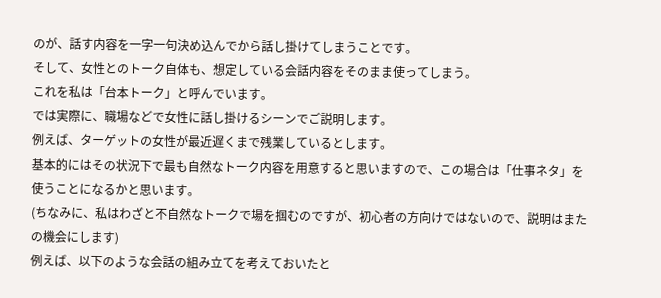のが、話す内容を一字一句決め込んでから話し掛けてしまうことです。
そして、女性とのトーク自体も、想定している会話内容をそのまま使ってしまう。
これを私は「台本トーク」と呼んでいます。
では実際に、職場などで女性に話し掛けるシーンでご説明します。
例えば、ターゲットの女性が最近遅くまで残業しているとします。
基本的にはその状況下で最も自然なトーク内容を用意すると思いますので、この場合は「仕事ネタ」を使うことになるかと思います。
(ちなみに、私はわざと不自然なトークで場を掴むのですが、初心者の方向けではないので、説明はまたの機会にします)
例えば、以下のような会話の組み立てを考えておいたと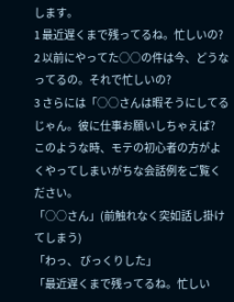します。
1 最近遅くまで残ってるね。忙しいの?
2 以前にやってた○○の件は今、どうなってるの。それで忙しいの?
3 さらには「○○さんは暇そうにしてるじゃん。彼に仕事お願いしちゃえば?
このような時、モテの初心者の方がよくやってしまいがちな会話例をご覧ください。
「○○さん」(前触れなく突如話し掛けてしまう)
「わっ、 びっくりした」
「最近遅くまで残ってるね。忙しい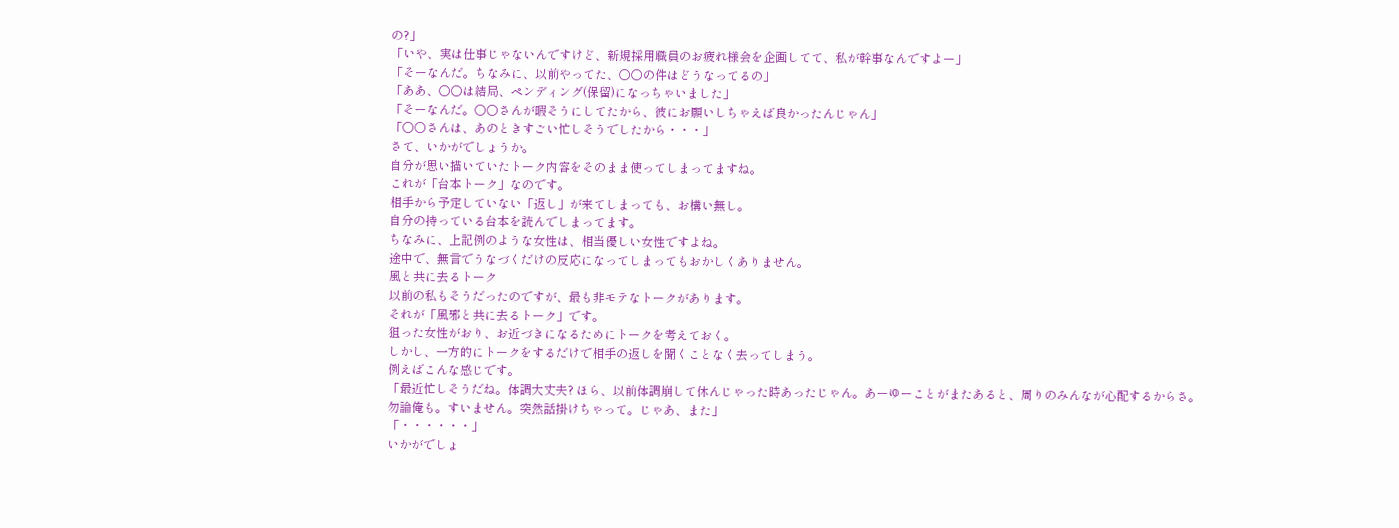の?」
「いや、実は仕事じゃないんですけど、新規採用職員のお疲れ様会を企画してて、私が幹事なんですよー」
「そーなんだ。ちなみに、以前やってた、○○の件はどうなってるの」
「ああ、○○は結局、ペンディング(保留)になっちゃいました」
「そーなんだ。○○さんが暇そうにしてたから、彼にお願いしちゃえば良かったんじゃん」
「○○さんは、あのときすごい忙しそうでしたから・・・」
さて、いかがでしょうか。
自分が思い描いていたトーク内容をそのまま使ってしまってますね。
これが「台本トーク」なのです。
相手から予定していない「返し」が来てしまっても、お構い無し。
自分の持っている台本を読んでしまってます。
ちなみに、上記例のような女性は、相当優しい女性ですよね。
途中で、無言でうなづくだけの反応になってしまってもおかしくありません。
風と共に去るトーク
以前の私もそうだったのですが、最も非モテなトークがあります。
それが「風邪と共に去るトーク」です。
狙った女性がおり、お近づきになるためにトークを考えておく。
しかし、一方的にトークをするだけで相手の返しを聞くことなく去ってしまう。
例えばこんな感じです。
「最近忙しそうだね。体調大丈夫? ほら、以前体調崩して休んじゃった時あったじゃん。あーゆーことがまたあると、周りのみんなが心配するからさ。勿論俺も。すいません。突然話掛けちゃって。じゃあ、また」
「・・・・・・」
いかがでしょ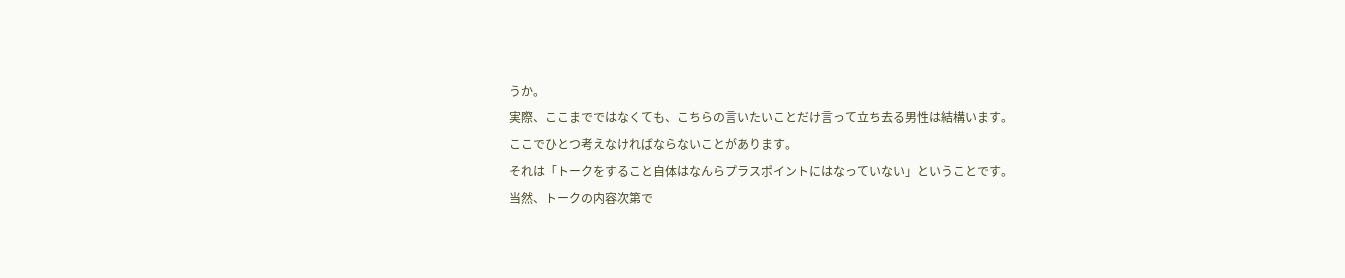うか。
実際、ここまでではなくても、こちらの言いたいことだけ言って立ち去る男性は結構います。
ここでひとつ考えなければならないことがあります。
それは「トークをすること自体はなんらプラスポイントにはなっていない」ということです。
当然、トークの内容次第で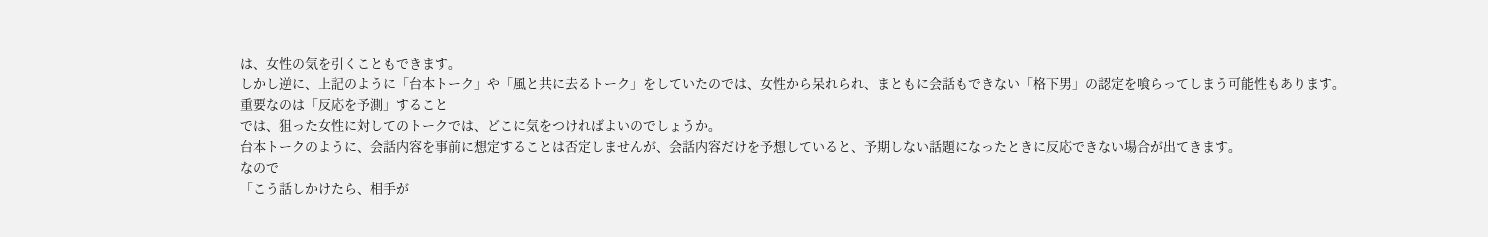は、女性の気を引くこともできます。
しかし逆に、上記のように「台本トーク」や「風と共に去るトーク」をしていたのでは、女性から呆れられ、まともに会話もできない「格下男」の認定を喰らってしまう可能性もあります。
重要なのは「反応を予測」すること
では、狙った女性に対してのトークでは、どこに気をつければよいのでしょうか。
台本トークのように、会話内容を事前に想定することは否定しませんが、会話内容だけを予想していると、予期しない話題になったときに反応できない場合が出てきます。
なので
「こう話しかけたら、相手が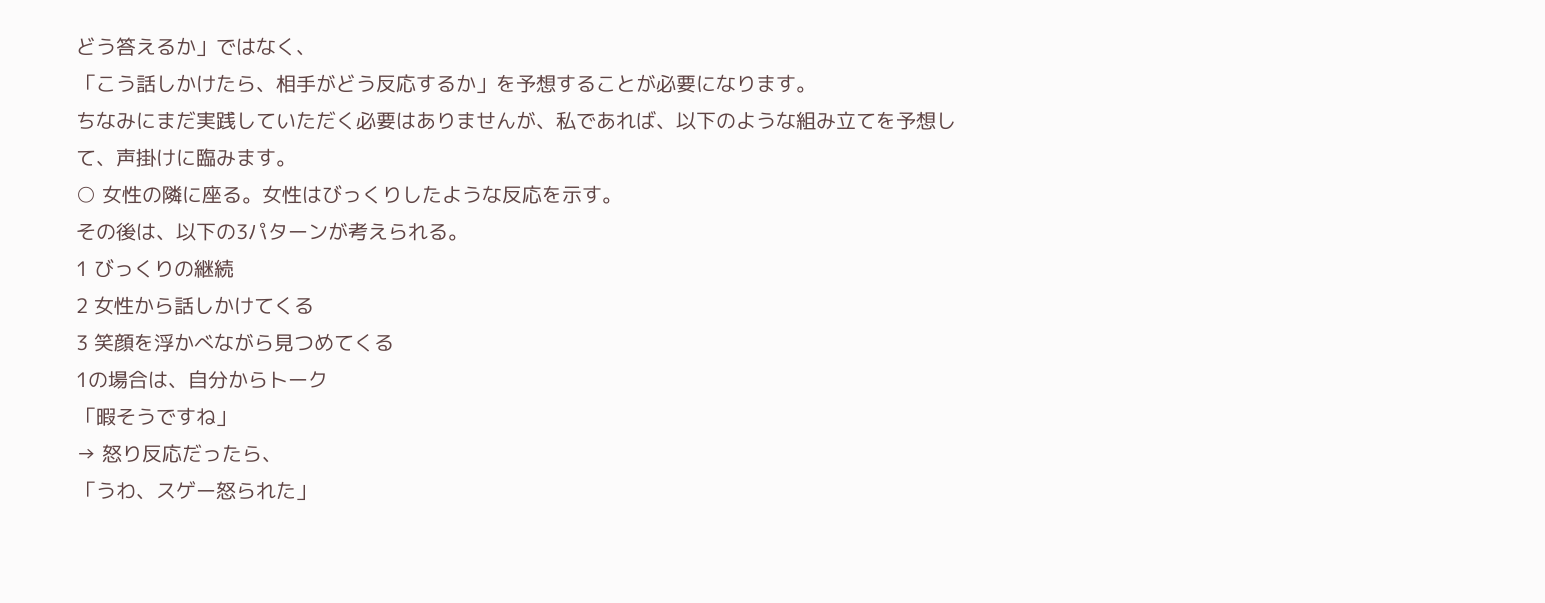どう答えるか」ではなく、
「こう話しかけたら、相手がどう反応するか」を予想することが必要になります。
ちなみにまだ実践していただく必要はありませんが、私であれば、以下のような組み立てを予想して、声掛けに臨みます。
○ 女性の隣に座る。女性はびっくりしたような反応を示す。
その後は、以下の3パターンが考えられる。
1 びっくりの継続
2 女性から話しかけてくる
3 笑顔を浮かべながら見つめてくる
1の場合は、自分からトーク
「暇そうですね」
→ 怒り反応だったら、
「うわ、スゲー怒られた」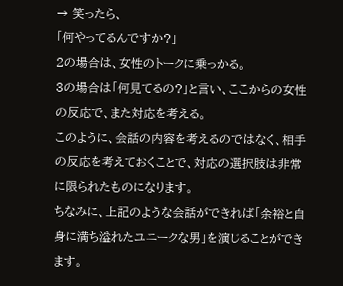→ 笑ったら、
「何やってるんですか?」
2の場合は、女性のトークに乗っかる。
3の場合は「何見てるの?」と言い、ここからの女性の反応で、また対応を考える。
このように、会話の内容を考えるのではなく、相手の反応を考えておくことで、対応の選択肢は非常に限られたものになります。
ちなみに、上記のような会話ができれば「余裕と自身に満ち溢れたユニークな男」を演じることができます。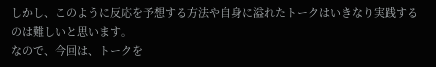しかし、このように反応を予想する方法や自身に溢れたトークはいきなり実践するのは難しいと思います。
なので、今回は、トークを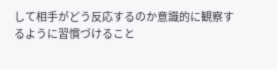して相手がどう反応するのか意識的に観察するように習慣づけること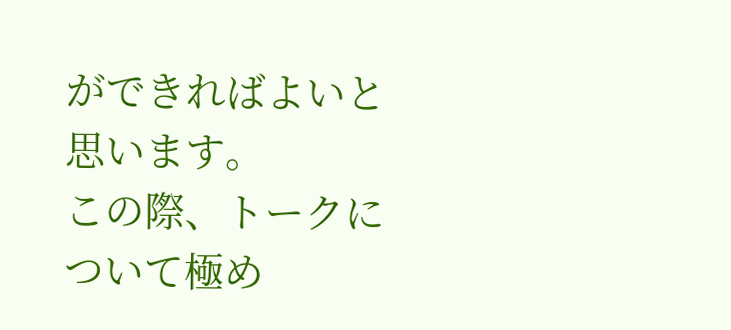ができればよいと思います。
この際、トークについて極め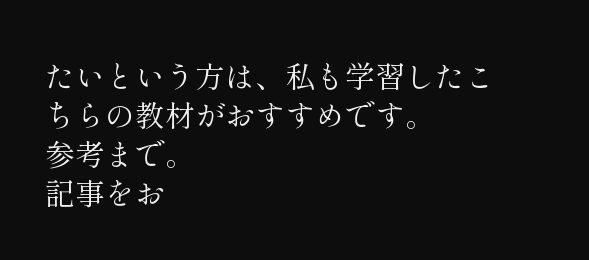たいという方は、私も学習したこちらの教材がおすすめです。
参考まで。
記事をお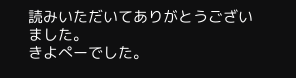読みいただいてありがとうございました。
きよぺーでした。